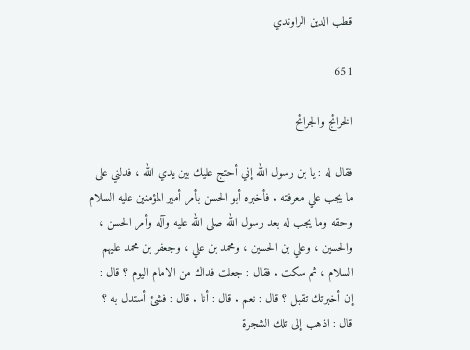قطب الدين الراوندي

651

الخرائج والجرائح

فقال له : يا بن رسول الله إني أحتج عليك بين يدي الله ، فدلني على ما يجب علي معرفته . فأخبره أبو الحسن بأمر أمير المؤمنين عليه السلام وحقه وما يجب له بعد رسول الله صلى الله عليه وآله وأمر الحسن ، والحسين ، وعلي بن الحسين ، ومحمد بن علي ، وجعفر بن محمد عليهم السلام ، ثم سكت . فقال : جعلت فداك من الامام اليوم ؟ قال : إن أخبرتك تقبل ؟ قال : نعم . قال : أنا . قال : فشئ أستدل به ؟ قال : اذهب إلى تلك الشجرة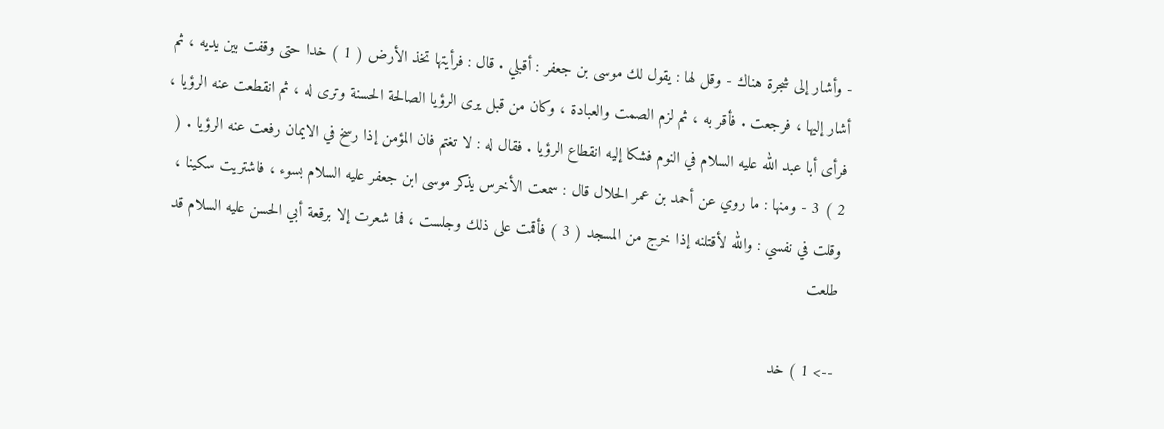- وأشار إلى شجرة هناك - وقل لها : يقول لك موسى بن جعفر : أقبلي . قال : فرأيتها تخذ الأرض ( 1 ) خدا حتى وقفت بين يديه ، ثم أشار إليها ، فرجعت . فأقر به ، ثم لزم الصمت والعبادة ، وكان من قبل يرى الرؤيا الصالحة الحسنة وترى له ، ثم انقطعت عنه الرؤيا ، فرأى أبا عبد الله عليه السلام في النوم فشكا إليه انقطاع الرؤيا . فقال له : لا تغتم فان المؤمن إذا رسخ في الايمان رفعت عنه الرؤيا . ( 2 ) 3 - ومنها : ما روي عن أحمد بن عمر الحلال قال : سمعت الأخرس يذكر موسى ابن جعفر عليه السلام بسوء ، فاشتريت سكينا ، وقلت في نفسي : والله لأقتلنه إذا خرج من المسجد ( 3 ) فأقمت على ذلك وجلست ، فما شعرت إلا برقعة أبي الحسن عليه السلام قد طلعت

--> 1 ) خد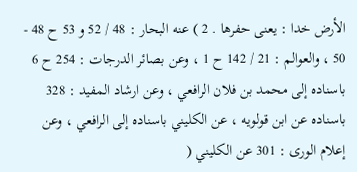الأرض خدا : يعنى حفرها . 2 ) عنه البحار : 48 / 52 و 53 ح 48 - 50 ، والعوالم : 21 / 142 ح 1 ، وعن بصائر الدرجات : 254 ح 6 باسناده إلى محمد بن فلان الرافعي ، وعن ارشاد المفيد : 328 باسناده عن ابن قولويه ، عن الكليني باسناده إلى الرافعي ، وعن إعلام الورى : 301 عن الكليني (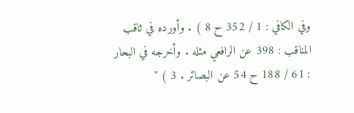وفي الكافي : 1 / 352 ح 8 ) . وأورده في ثاقب المناقب : 398 عن الرافعي مثله . وأخرجه في البحار : 61 / 188 ح 54 عن البصائر . 3 ) "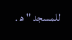للمسجد " ه‍ .